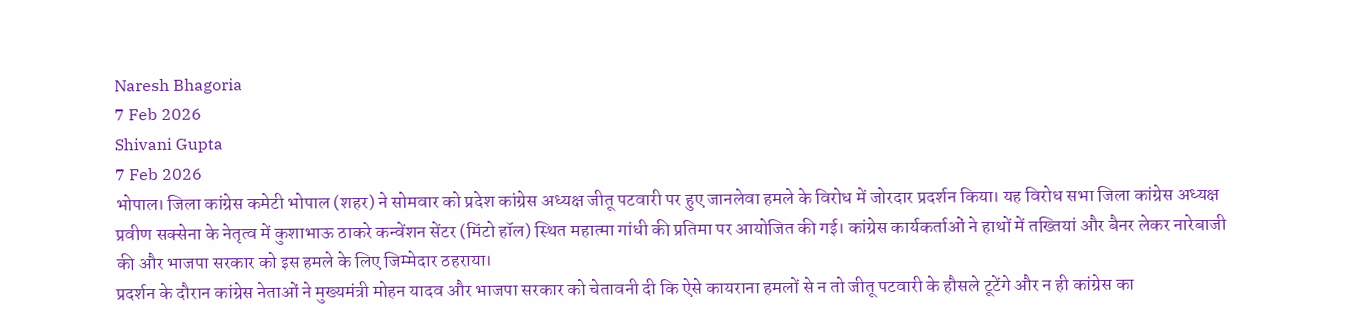Naresh Bhagoria
7 Feb 2026
Shivani Gupta
7 Feb 2026
भोपाल। जिला कांग्रेस कमेटी भोपाल (शहर) ने सोमवार को प्रदेश कांग्रेस अध्यक्ष जीतू पटवारी पर हुए जानलेवा हमले के विरोध में जोरदार प्रदर्शन किया। यह विरोध सभा जिला कांग्रेस अध्यक्ष प्रवीण सक्सेना के नेतृत्व में कुशाभाऊ ठाकरे कन्वेंशन सेंटर (मिंटो हॉल) स्थित महात्मा गांधी की प्रतिमा पर आयोजित की गई। कांग्रेस कार्यकर्ताओं ने हाथों में तख्तियां और बैनर लेकर नारेबाजी की और भाजपा सरकार को इस हमले के लिए जिम्मेदार ठहराया।
प्रदर्शन के दौरान कांग्रेस नेताओं ने मुख्यमंत्री मोहन यादव और भाजपा सरकार को चेतावनी दी कि ऐसे कायराना हमलों से न तो जीतू पटवारी के हौसले टूटेंगे और न ही कांग्रेस का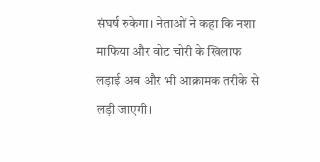संघर्ष रुकेगा। नेताओं ने कहा कि नशा माफिया और वोट चोरी के खिलाफ लड़ाई अब और भी आक्रामक तरीके से लड़ी जाएगी।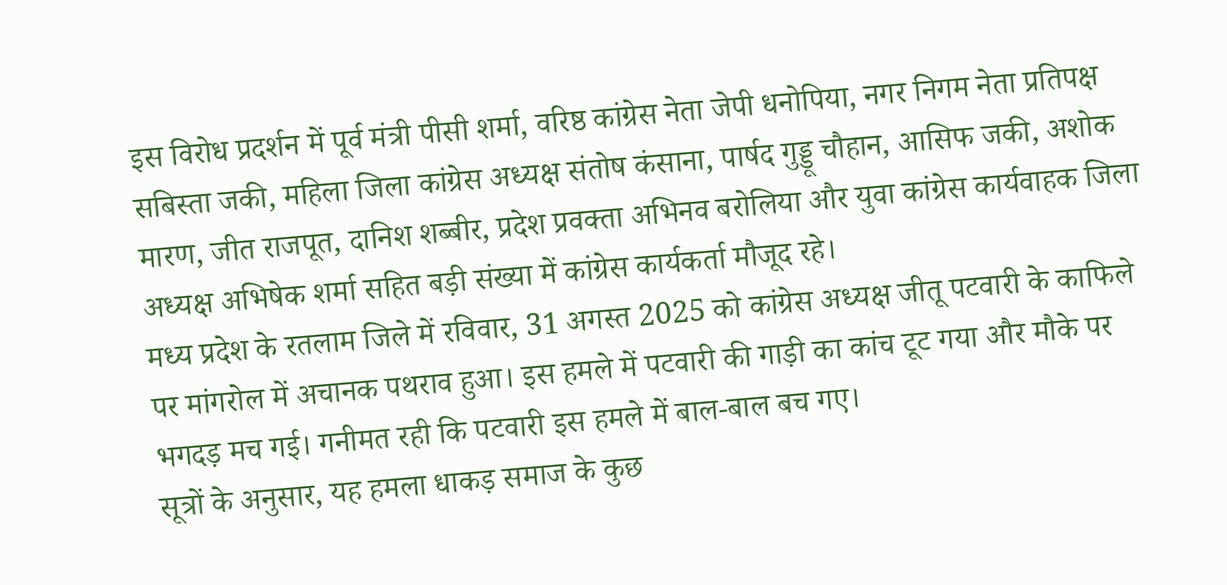इस विरोध प्रदर्शन में पूर्व मंत्री पीसी शर्मा, वरिष्ठ कांग्रेस नेता जेपी धनोपिया, नगर निगम नेता प्रतिपक्ष सबिस्ता जकी, महिला जिला कांग्रेस अध्यक्ष संतोष कंसाना, पार्षद गुड्डू चौहान, आसिफ जकी, अशोक मारण, जीत राजपूत, दानिश शब्बीर, प्रदेश प्रवक्ता अभिनव बरोलिया और युवा कांग्रेस कार्यवाहक जिला अध्यक्ष अभिषेक शर्मा सहित बड़ी संख्या में कांग्रेस कार्यकर्ता मौजूद रहे।
मध्य प्रदेश के रतलाम जिले में रविवार, 31 अगस्त 2025 को कांग्रेस अध्यक्ष जीतू पटवारी के काफिले पर मांगरोल में अचानक पथराव हुआ। इस हमले में पटवारी की गाड़ी का कांच टूट गया और मौके पर भगदड़ मच गई। गनीमत रही कि पटवारी इस हमले में बाल-बाल बच गए।
सूत्रों के अनुसार, यह हमला धाकड़ समाज के कुछ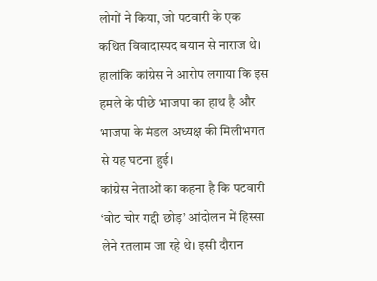लोगों ने किया, जो पटवारी के एक कथित विवादास्पद बयान से नाराज थे। हालांकि कांग्रेस ने आरोप लगाया कि इस हमले के पीछे भाजपा का हाथ है और भाजपा के मंडल अध्यक्ष की मिलीभगत से यह घटना हुई।
कांग्रेस नेताओं का कहना है कि पटवारी ‘वोट चोर गद्दी छोड़’ आंदोलन में हिस्सा लेने रतलाम जा रहे थे। इसी दौरान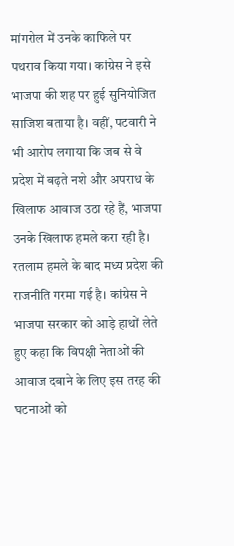मांगरोल में उनके काफिले पर पथराव किया गया। कांग्रेस ने इसे भाजपा की शह पर हुई सुनियोजित साजिश बताया है। वहीं, पटवारी ने भी आरोप लगाया कि जब से वे प्रदेश में बढ़ते नशे और अपराध के खिलाफ आवाज उठा रहे हैं, भाजपा उनके खिलाफ हमले करा रही है।
रतलाम हमले के बाद मध्य प्रदेश की राजनीति गरमा गई है। कांग्रेस ने भाजपा सरकार को आड़े हाथों लेते हुए कहा कि विपक्षी नेताओं की आवाज दबाने के लिए इस तरह की घटनाओं को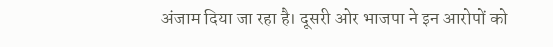अंजाम दिया जा रहा है। दूसरी ओर भाजपा ने इन आरोपों को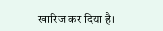खारिज कर दिया है।